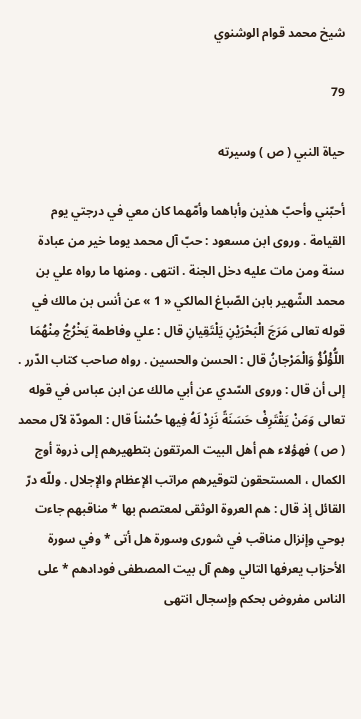شيخ محمد قوام الوشنوي

79

حياة النبي ( ص ) وسيرته

أحبّني وأحبّ هذين وأباهما وأمّهما كان معي في درجتي يوم القيامة . وروى ابن مسعود : حبّ آل محمد يوما خير من عبادة سنة ومن مات عليه دخل الجنة . انتهى . ومنها ما رواه علي بن محمد الشّهير بابن الصّباغ المالكي « 1 » عن أنس بن مالك في قوله تعالى مَرَجَ الْبَحْرَيْنِ يَلْتَقِيانِ قال : علي وفاطمة يَخْرُجُ مِنْهُمَا اللُّؤْلُؤُ وَالْمَرْجانُ قال : الحسن والحسين . رواه صاحب كتاب الدّرر . إلى أن قال : وروى السّدي عن أبي مالك عن ابن عباس في قوله تعالى وَمَنْ يَقْتَرِفْ حَسَنَةً نَزِدْ لَهُ فِيها حُسْناً قال : المودّة لآل محمد ( ص ) فهؤلاء هم أهل البيت المرتقون بتطهيرهم إلى ذروة أوج الكمال ، المستحقون لتوقيرهم مراتب الإعظام والإجلال . وللّه درّ القائل إذ قال : هم العروة الوثقى لمعتصم بها * مناقبهم جاءت بوحي وإنزال مناقب في شورى وسورة هل أتى * وفي سورة الأحزاب يعرفها التالي وهم آل بيت المصطفى فودادهم * على الناس مفروض بحكم وإسجال انتهى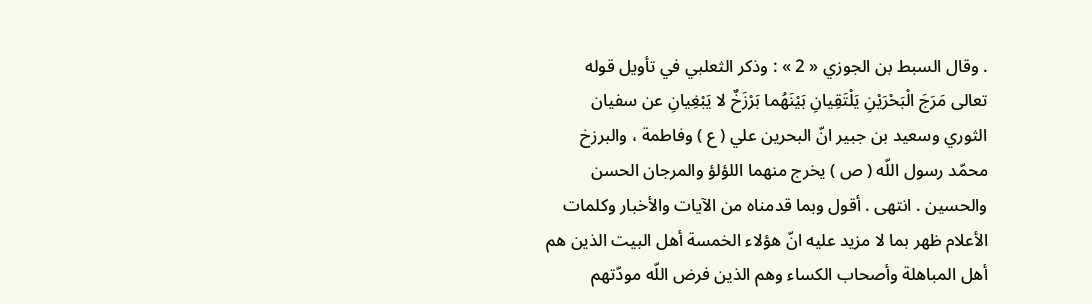. وقال السبط بن الجوزي « 2 » : وذكر الثعلبي في تأويل قوله تعالى مَرَجَ الْبَحْرَيْنِ يَلْتَقِيانِ بَيْنَهُما بَرْزَخٌ لا يَبْغِيانِ عن سفيان الثوري وسعيد بن جبير انّ البحرين علي ( ع ) وفاطمة ، والبرزخ محمّد رسول اللّه ( ص ) يخرج منهما اللؤلؤ والمرجان الحسن والحسين . انتهى . أقول وبما قدمناه من الآيات والأخبار وكلمات الأعلام ظهر بما لا مزيد عليه انّ هؤلاء الخمسة أهل البيت الذين هم أهل المباهلة وأصحاب الكساء وهم الذين فرض اللّه مودّتهم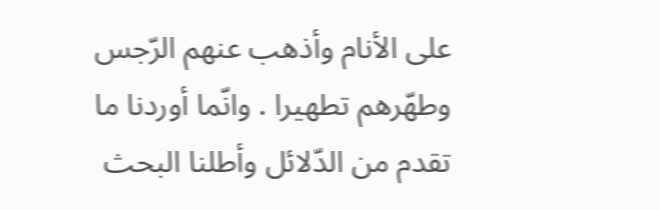على الأنام وأذهب عنهم الرّجس وطهّرهم تطهيرا . وانّما أوردنا ما تقدم من الدّلائل وأطلنا البحث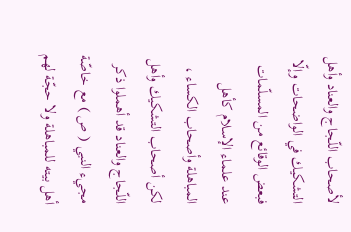لأصحاب اللّجاج والعناد وأهل التشكيك في الواضحات وإلّا فبعض الوقائع من المسلّمات عند علماء الإسلام كأهل المباهلة وأصحاب الكساء ، لكن أصحاب التشكيك وأهل اللّجاج والعناد قد أهملوا ذكر مجيء النبي ( ص ) مع خاصّة أهل بيته للمباهلة ولا حجّة لهم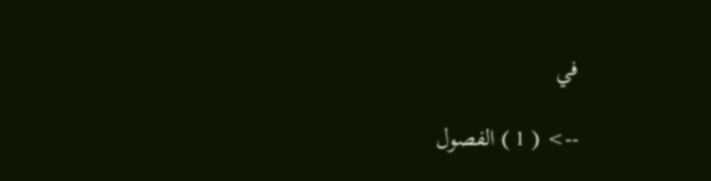في

--> ( 1 ) الفصول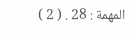المهمة : 28 . ( 2 )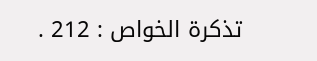تذكرة الخواص : 212 .